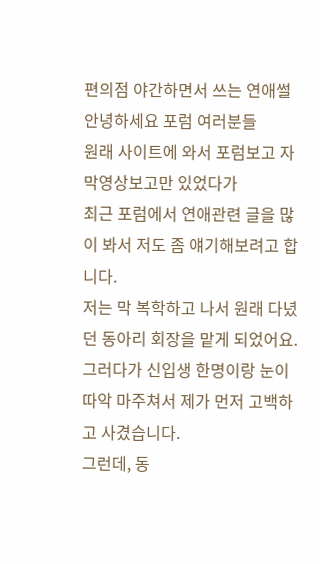편의점 야간하면서 쓰는 연애썰
안녕하세요 포럼 여러분들
원래 사이트에 와서 포럼보고 자막영상보고만 있었다가
최근 포럼에서 연애관련 글을 많이 봐서 저도 좀 얘기해보려고 합니다.
저는 막 복학하고 나서 원래 다녔던 동아리 회장을 맡게 되었어요.
그러다가 신입생 한명이랑 눈이 따악 마주쳐서 제가 먼저 고백하고 사겼습니다.
그런데, 동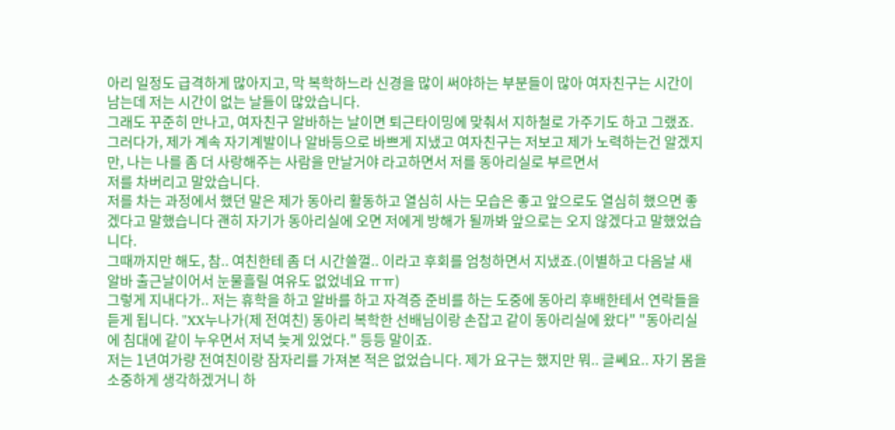아리 일정도 급격하게 많아지고, 막 복학하느라 신경을 많이 써야하는 부분들이 많아 여자친구는 시간이 남는데 저는 시간이 없는 날들이 많았습니다.
그래도 꾸준히 만나고, 여자친구 알바하는 날이면 퇴근타이밍에 맞춰서 지하철로 가주기도 하고 그랬죠.
그러다가, 제가 계속 자기계발이나 알바등으로 바쁘게 지냈고 여자친구는 저보고 제가 노력하는건 알겠지만, 나는 나를 좀 더 사랑해주는 사람을 만날거야 라고하면서 저를 동아리실로 부르면서
저를 차버리고 말았습니다.
저를 차는 과정에서 했던 말은 제가 동아리 활동하고 열심히 사는 모습은 좋고 앞으로도 열심히 했으면 좋겠다고 말했습니다 괜히 자기가 동아리실에 오면 저에게 방해가 될까봐 앞으로는 오지 않겠다고 말했었습니다.
그때까지만 해도, 참.. 여친한테 좀 더 시간쓸껄.. 이라고 후회를 엄청하면서 지냈죠.(이별하고 다음날 새 알바 출근날이어서 눈물흘릴 여유도 없었네요 ㅠㅠ)
그렇게 지내다가.. 저는 휴학을 하고 알바를 하고 자격증 준비를 하는 도중에 동아리 후배한테서 연락들을 듣게 됩니다. "XX누나가(제 전여친) 동아리 복학한 선배님이랑 손잡고 같이 동아리실에 왔다" "동아리실에 침대에 같이 누우면서 저녁 늦게 있었다." 등등 말이죠.
저는 1년여가량 전여친이랑 잠자리를 가져본 적은 없었습니다. 제가 요구는 했지만 뭐.. 글쎄요.. 자기 몸을 소중하게 생각하겠거니 하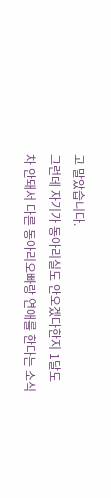고 말았습니다.
그런데 자기가 동아리실도 안오겠다한지 1달도 차 안돼서 다른 동아리오빠랑 연애를 한다는 소식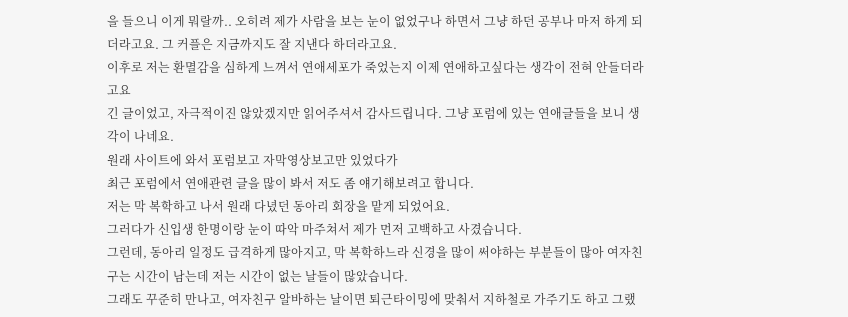을 들으니 이게 뭐랄까.. 오히려 제가 사람을 보는 눈이 없었구나 하면서 그냥 하던 공부나 마저 하게 되더라고요. 그 커플은 지금까지도 잘 지낸다 하더라고요.
이후로 저는 환멸감을 심하게 느껴서 연애세포가 죽었는지 이제 연애하고싶다는 생각이 전혀 안들더라고요
긴 글이었고, 자극적이진 않았겠지만 읽어주셔서 감사드립니다. 그냥 포럼에 있는 연애글들을 보니 생각이 나네요.
원래 사이트에 와서 포럼보고 자막영상보고만 있었다가
최근 포럼에서 연애관련 글을 많이 봐서 저도 좀 얘기해보려고 합니다.
저는 막 복학하고 나서 원래 다녔던 동아리 회장을 맡게 되었어요.
그러다가 신입생 한명이랑 눈이 따악 마주쳐서 제가 먼저 고백하고 사겼습니다.
그런데, 동아리 일정도 급격하게 많아지고, 막 복학하느라 신경을 많이 써야하는 부분들이 많아 여자친구는 시간이 남는데 저는 시간이 없는 날들이 많았습니다.
그래도 꾸준히 만나고, 여자친구 알바하는 날이면 퇴근타이밍에 맞춰서 지하철로 가주기도 하고 그랬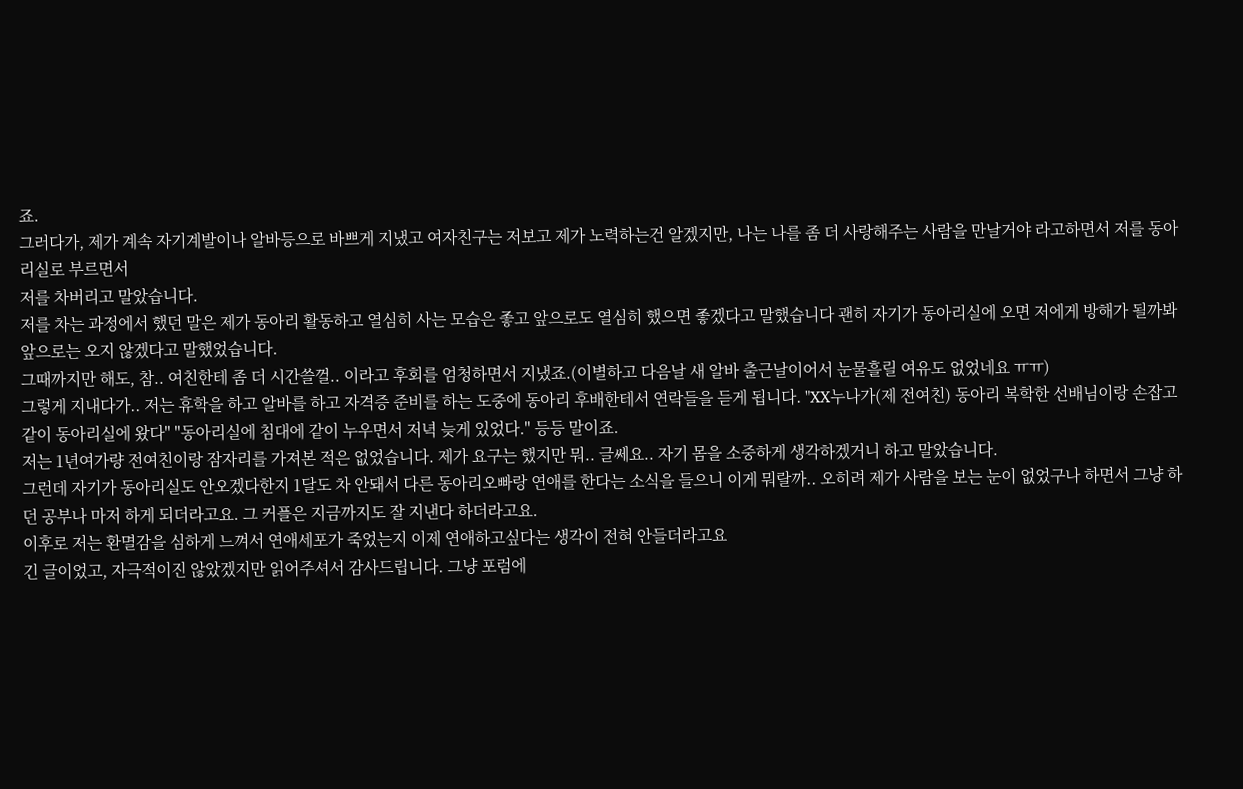죠.
그러다가, 제가 계속 자기계발이나 알바등으로 바쁘게 지냈고 여자친구는 저보고 제가 노력하는건 알겠지만, 나는 나를 좀 더 사랑해주는 사람을 만날거야 라고하면서 저를 동아리실로 부르면서
저를 차버리고 말았습니다.
저를 차는 과정에서 했던 말은 제가 동아리 활동하고 열심히 사는 모습은 좋고 앞으로도 열심히 했으면 좋겠다고 말했습니다 괜히 자기가 동아리실에 오면 저에게 방해가 될까봐 앞으로는 오지 않겠다고 말했었습니다.
그때까지만 해도, 참.. 여친한테 좀 더 시간쓸껄.. 이라고 후회를 엄청하면서 지냈죠.(이별하고 다음날 새 알바 출근날이어서 눈물흘릴 여유도 없었네요 ㅠㅠ)
그렇게 지내다가.. 저는 휴학을 하고 알바를 하고 자격증 준비를 하는 도중에 동아리 후배한테서 연락들을 듣게 됩니다. "XX누나가(제 전여친) 동아리 복학한 선배님이랑 손잡고 같이 동아리실에 왔다" "동아리실에 침대에 같이 누우면서 저녁 늦게 있었다." 등등 말이죠.
저는 1년여가량 전여친이랑 잠자리를 가져본 적은 없었습니다. 제가 요구는 했지만 뭐.. 글쎄요.. 자기 몸을 소중하게 생각하겠거니 하고 말았습니다.
그런데 자기가 동아리실도 안오겠다한지 1달도 차 안돼서 다른 동아리오빠랑 연애를 한다는 소식을 들으니 이게 뭐랄까.. 오히려 제가 사람을 보는 눈이 없었구나 하면서 그냥 하던 공부나 마저 하게 되더라고요. 그 커플은 지금까지도 잘 지낸다 하더라고요.
이후로 저는 환멸감을 심하게 느껴서 연애세포가 죽었는지 이제 연애하고싶다는 생각이 전혀 안들더라고요
긴 글이었고, 자극적이진 않았겠지만 읽어주셔서 감사드립니다. 그냥 포럼에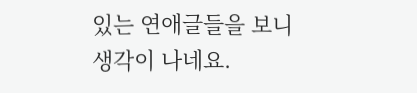있는 연애글들을 보니 생각이 나네요.